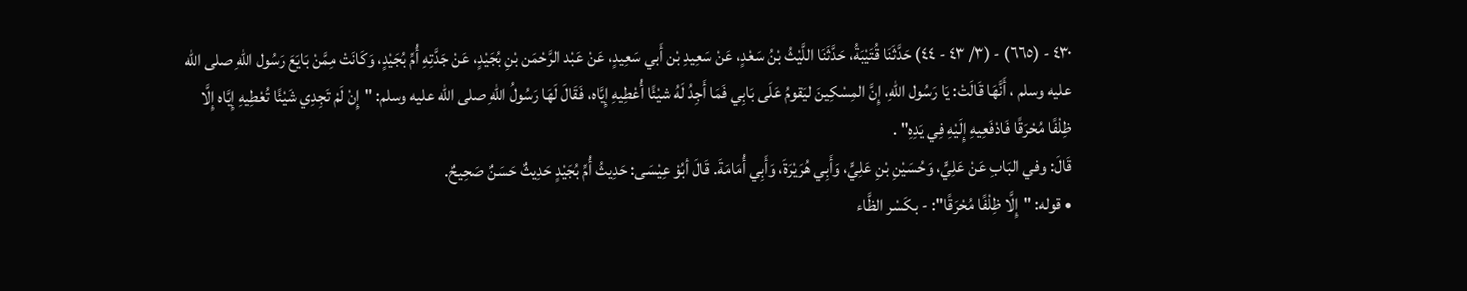٤٣٠ - (٦٦٥) - (٣/ ٤٣ - ٤٤) حَدَّثَنَا قُتَيْبَةُ، حَدَّثَنَا اللَّيْثُ بْنُ سَعْدٍ، عَنْ سَعِيدِ بْن أَبي سَعِيدٍ، عَنْ عَبْد الرَّحْمَن بْنِ بُجَيْدٍ، عَنْ جَدَّتِهِ أُمِّ بُجَيْدٍ، وَكَانَتْ مِمَّنْ بَايَعَ رَسُول اللهِ صلى الله عليه وسلم ، أَنَّهَا قَالَتْ: يَا رَسُول اللهِ، إِنَّ المِسْكِينَ ليَقومُ عَلَى بَابِي فَمَا أَجِدُ لَهُ شيْئًا أُعْطِيهِ إِيَّاه، فَقَالَ لَهَا رَسُولُ اللهِ صلى الله عليه وسلم: "إِنْ لَمْ تَجِدِي شَيْئًا تُعْطِيهِ إِيَّاه إِلَّا ظِلْفًا مُحْرَقًا فَادْفَعِيهِ إِلَيْهِ فِي يَدِهِ" .
قَالَ: وفي البَابِ عَنْ عَلِيٍّ، وَحُسَيْنِ بْنِ عَلِيٍّ، وَأَبِي هُرَيْرَةَ، وَأَبِي أُمَامَةَ. قَالَ أبُوْ عِيْسَى: حَدِيثُ أُمِّ بُجَيْدٍ حَدِيثٌ حَسَنٌ صَحِيحٌ.
• قوله: "إِلَّا ظِلْفًا مُحْرَقًا": - بكَسْر الظَّاء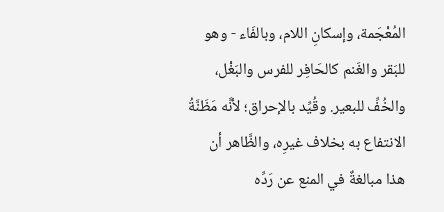المُعْجَمة، وإسكانِ اللام، وبالفَاء - وهو للبَقر والغَنم كالحَافِر للفرس والبَغْل، والخُفِّ للبعير. وقُيِّد بالإحراق؛ لأنَّه مَظَنَّةُ الانتفاع به بخلاف غيرِه، والظَّاهر أن هذا مبالغةٌ في المنع عن رَدِّه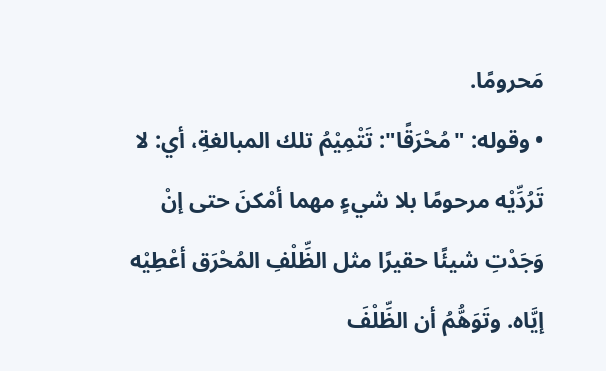مَحرومًا.
• وقوله: "مُحْرَقًا": تَتْمِيْمُ تلك المبالغةِ، أي: لا تَرُدِّيْه مرحومًا بلا شيءٍ مهما أمْكنَ حتى إنْ وَجَدْتِ شيئًا حقيرًا مثل الظِّلْفِ المُحْرَق أعْطِيْه إيَّاه. وتَوَهُّمُ أن الظِّلْفَ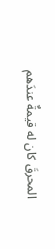المحرقَ كان له قيمةٌ عندَهم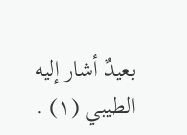بعيدٌ أشار إليه الطيبي (١) .